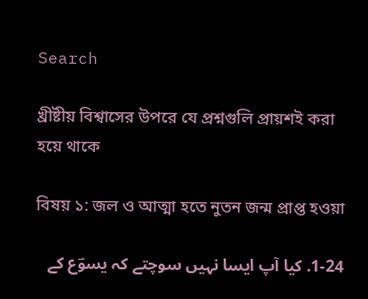Search

খ্রীষ্টীয় বিশ্বাসের উপরে যে প্রশ্নগুলি প্রায়শই করা হয়ে থাকে

বিষয় ১: জল ও আত্মা হতে নুতন জন্ম প্রাপ্ত হওয়া

1-24. کیا آپ ایسا نہیں سوچتے کہ یسوؔع کے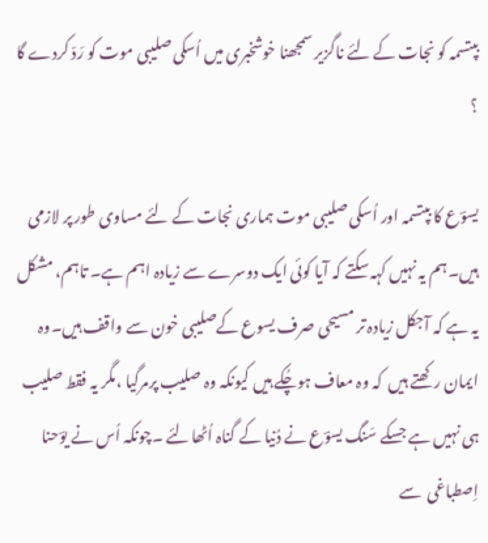بپتسمہ کو نجات کے لئے ناگزیر سمجھنا خوشخبری میں اُسکی صلیبی موت کو رَدّ کردے گا ؟

یسوؔع کا بپتسمہ اور اُسکی صلیبی موت ہماری نجات کے لئے مساوی طور پر لازمی  ہیں۔ہم یہ نہیں کہہ سکتے کہ آیا کوئی ایک دوسرے سے زیادہ اہم ہے۔ تاہم، مشکل یہ ہے کہ آجکل زیادہ تر مسیحی صرف یسوع کےصلیبی خون سے واقف ہیں۔وہ ایمان رکھتے ہیں  کہ وہ معاف ہوچُکے ہیں کیونکہ وہ صلیب پرمرگیا ،مگر یہ فقط صلیب ہی نہیں ہے جسکے سَنگ یسوؔع نے دُنیا کے گناہ اُٹھالئے ۔چونکہ اُس نے یوؔحنا اِصطباغی  سے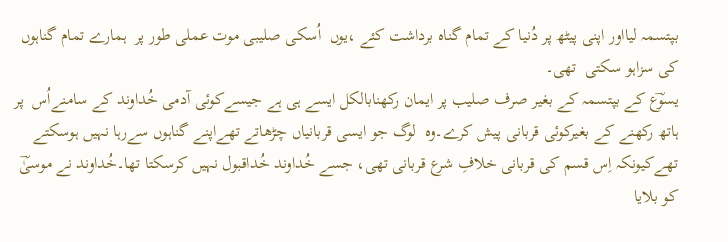بپتسمہ لیااور اپنی پیٹھ پر دُنیا کے تمام گناہ برداشت کئے ،یوں  اُسکی صلیبی موت عملی طور پر  ہمارے تمام گناہوں کی سزاہو سکتی  تھی۔
یسوؔع کے بپتسمہ کے بغیر صرف صلیب پر ایمان رکھنابالکل ایسے ہی ہے جیسےکوئی آدمی خُداوند کے سامنےاُس  پر ہاتھ رکھنے کے بغیرکوئی قربانی پیش کرے۔وہ  لوگ جو ایسی قربانیاں چڑھاتے تھےاپنے گناہوں سےرہا نہیں ہوسکتے تھےکیونکہ اِس قسم کی قربانی خلافِ شرع قربانی تھی، جسے خُداوند خُداقبول نہیں کرسکتا تھا۔خُداوند نے موسیٰؔ کو بلایا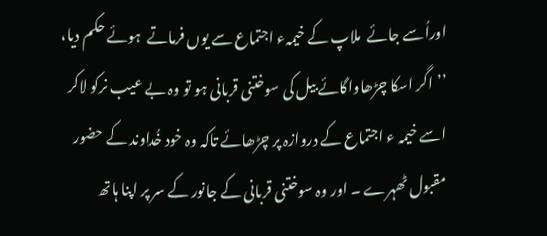اوراُسے جائے  ملاپ کے خیمہء اجتماع سے یوں فرماتے  ہوئے حکم دیا، ’’اگر اسکا چڑھاواگائے بیل کی سوختنی قربانی ہو تو وہ بے عیب نرکو لاکر اسے خیمہ ء اجتماع کے دروازہ پر چڑھائے تاکہ وہ خود خُداوند کے حضور مقبول ٹھہرے ۔ اور وہ سوختنی قربانی کے جانور کے سر پر اپنا ہاتھ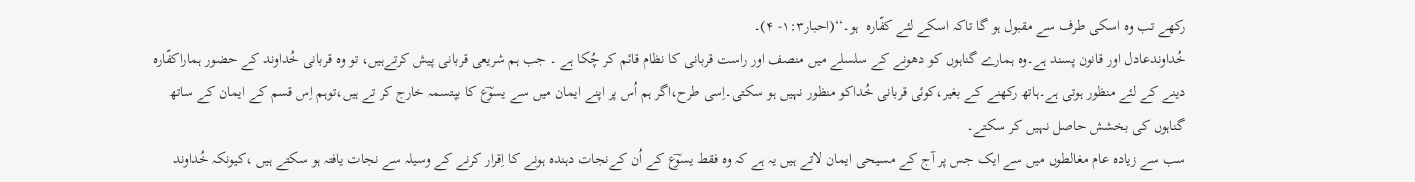رکھے تب وہ اسکی طرف سے مقبول ہو گا تاکہ اسکے لئے کفّارہ  ہو۔‘‘(احبار۱:۳- ۴)۔
خُداوندعادل اور قانون پسند ہے۔وہ ہمارے گناہوں کو دھونے کے سلسلے میں منصف اور راست قربانی کا نظام قائم کر چُکا ہے ۔ جب ہم شریعی قربانی پیش کرتےہیں، تو وہ قربانی خُداوند کے حضور ہماراکفّارہ دینے کے لئے منظور ہوتی ہے۔ہاتھ رکھنے کے بغیر،کوئی قربانی خُداکو منظور نہیں ہو سکتی۔اِسی طرح،اگر ہم اُس پر اپنے ایمان میں سے یسوؔع کا بپتسمہ خارج کر تے ہیں،توہم اِس قسم کے ایمان کے ساتھ گناہوں کی بخشش حاصل نہیں کر سکتے۔
سب سے زیادہ عام مغالطوں میں سے ایک جس پر آج کے مسیحی ایمان لاتے ہیں یہ ہے کہ وہ فقط یسوؔع کے اُن کےنجات دہندہ ہونے کا اِقرار کرنے کے وسیلہ سے نجات یافتہ ہو سکتے ہیں ،کیونکہ خُداوند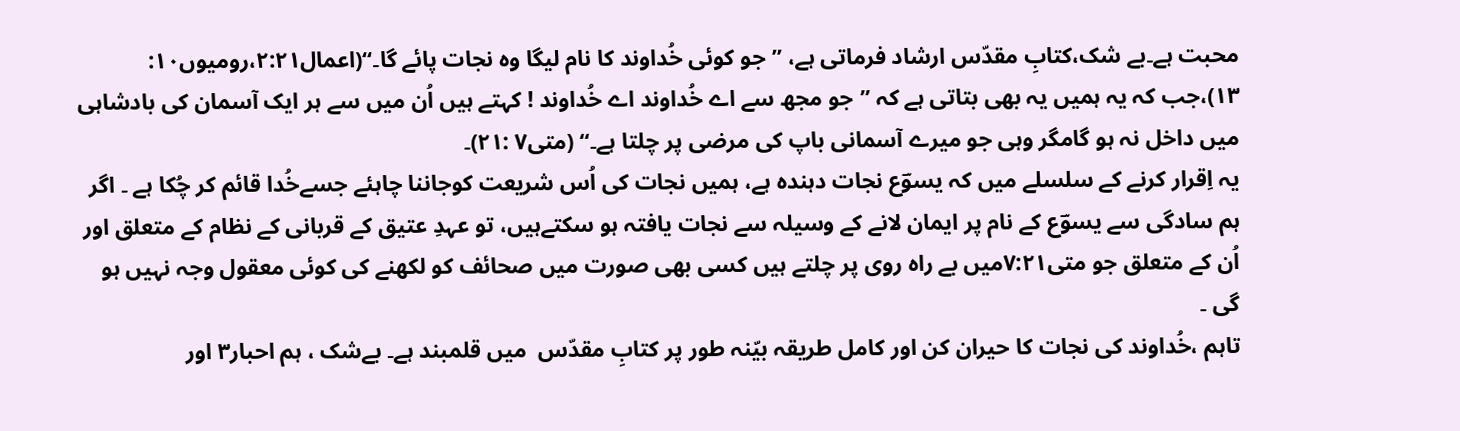محبت ہے۔بے شک،کتابِ مقدّس ارشاد فرماتی ہے، ’’جو کوئی خُداوند کا نام لیگا وہ نجات پائے گا۔‘‘(اعمال۲:۲۱،رومیوں۱۰: ۱۳)،جب کہ یہ ہمیں یہ بھی بتاتی ہے کہ ’’جو مجھ سے اے خُداوند اے خُداوند ! کہتے ہیں اُن میں سے ہر ایک آسمان کی بادشاہی میں داخل نہ ہو گامگر وہی جو میرے آسمانی باپ کی مرضی پر چلتا ہے۔‘‘ (متی۷ :۲۱)۔
یہ اِقرار کرنے کے سلسلے میں کہ یسوؔع نجات دہندہ ہے، ہمیں نجات کی اُس شریعت کوجاننا چاہئے جسےخُدا قائم کر چُکا ہے ۔ اگر ہم سادگی سے یسوؔع کے نام پر ایمان لانے کے وسیلہ سے نجات یافتہ ہو سکتےہیں، تو عہدِ عتیق کے قربانی کے نظام کے متعلق اور اُن کے متعلق جو متی۷:۲۱میں بے راہ روی پر چلتے ہیں کسی بھی صورت میں صحائف کو لکھنے کی کوئی معقول وجہ نہیں ہو گی ۔
تاہم ،خُداوند کی نجات کا حیران کن اور کامل طریقہ بیّنہ طور پر کتابِ مقدّس  میں قلمبند ہے۔ بےشک ، ہم احبار۳ اور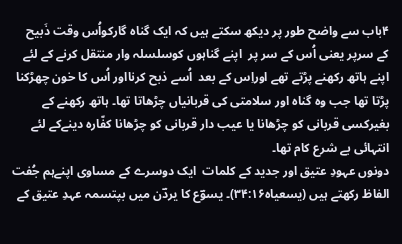۴باب سے واضح طور پر دیکھ سکتے ہیں کہ ایک گناہ گارکواُس وقت ذَبیح کے سرپر یعنی اُس کے سر پر  اپنے گناہوں کوسلسلہ وار منتقل کرنے کے لئے اپنے ہاتھ رکھنے پڑتے تھے اوراِس کے بعد  اُسے ذبح کرنااور اُس کا خون چھڑکنا پڑتا تھا جب وہ گناہ اور سلامتی کی قربانیاں چڑھاتا تھا۔ ہاتھ رکھنے کے  بغیرکسی قربانی کو چڑھانا یا عیب دار قربانی کو چڑھانا کفّارہ دینےکے لئے انتہائی بے شرع کام تھا۔
دونوں عہودِ عتیق اور جدید کے کلمات  ایک دوسرے کے مساوی اپنےہم جُفت الفاظ رکھتے ہیں (یسعیاہ۳۴:۱۶)۔ یسوؔع کا یردؔن میں بپتسمہ عہدِ عتیق کے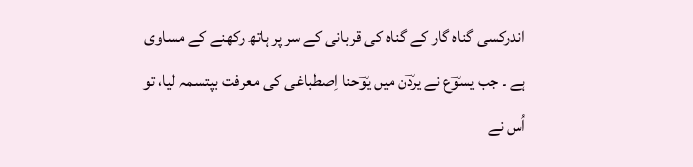اندرکسی گناہ گار کے گناہ کی قربانی کے سر پر ہاتھ رکھنے کے مساوی ہے ۔ جب یسوؔع نے یردؔن میں یوؔحنا اِصطباغی کی معرفت بپتسمہ لیا، تو اُس نے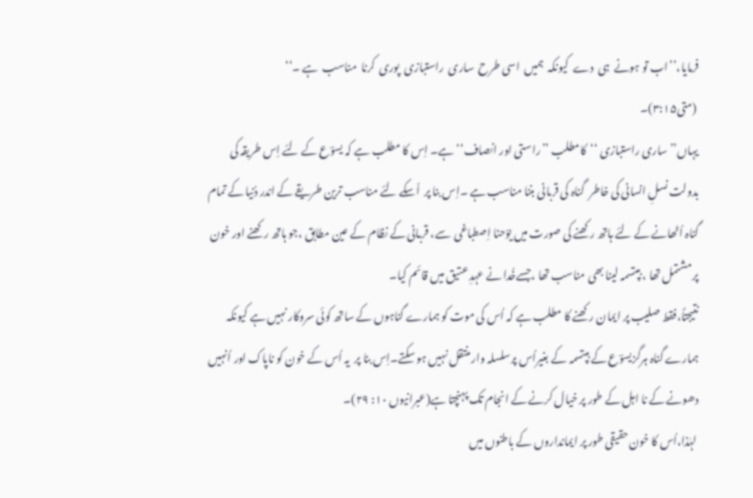فرمایا،’’اب تو ہونے  ہی  دے  کیونکہ  ہمیں  اسی طرح  ساری  راستبازی  پوری  کرنا  مناسب  ہے ۔‘‘
 (متی۳:۱۵)۔
یہاں’’ساری راستبازی ‘‘کامطلب ’’راستی اور انصاف‘‘ہے۔ اِس کا مطلب ہے کہ یسوؔع کے لئے اِس طریقہ کی بدولت نسلِ انسانی کی خاطر  گناہ کی قربانی بننا مناسب ہے ۔اِس بنا پر  اُسکے لئے مناسب ترین طریقے کے اندر دُنیا کے تمام گناہ اُٹھانے کے لئے ہاتھ رکھنے کی صورت میں یوؔحنا اِصطباغی  سے، قربانی کے نظام کے عین مطابق ،جو ہاتھ رکھنے اور خون پر مشتمل تھا ، بپتسمہ لینا بھی مناسب تھا ،جسےخُدا نے عہدِ عتیق میں قائم کیا۔
نتیجتاً،فقط صلیب پر ایمان رکھنے کا مطلب ہے کہ اُس کی موت کو ہمارے گناہوں کے ساتھ کوئی سروکار نہیں ہے کیونکہ ہمارے گناہ ہرگزیسوؔع کے بپتسمہ کے بغیراُس پرسلسلہ وار منتقل نہیں ہو سکتے۔اِس بنا پر  یہ اُس کے خون کو ناپاک اور اُنہیں دھونے کے نا اہل کے طور پر خیال کرنے کے انجام تک پہنچتا ہے(عبرانیوں ۱۰: ۲۹)۔
 لہٰذا،اُس کا خون حقیقی طور پر ایمانداروں کے باطنوں میں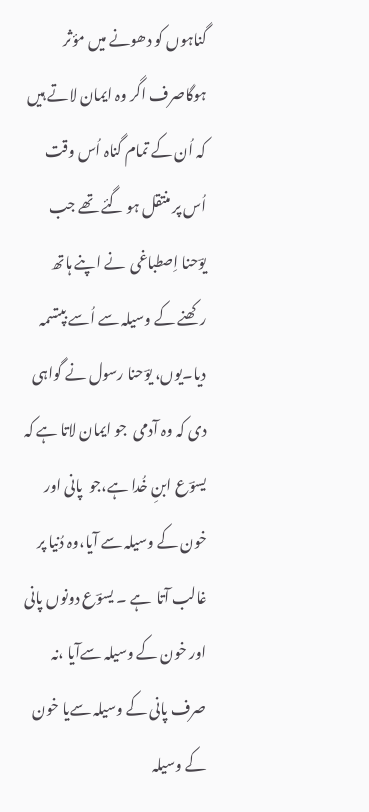گناہوں کو دھونے میں مؤثر ہوگاصرف اگر وہ ایمان لاتے ہیں کہ اُن کے تمام گناہ اُس وقت اُس پر منتقل ہو گئے تھے جب یوؔحنا اِصطباغی  نے اپنے ہاتھ رکھنے کے وسیلہ سے اُسے بپتسمہ دیا۔یوں، یوؔحنا رسول نے گواہی دی کہ وہ آدمی  جو ایمان لاتا ہے کہ یسوؔع ابنِ خُدا ہے،جو  پانی اور خون کے وسیلہ سے آیا،وہ دُنیا پر غالب آتا  ہے ۔ یسوؔع دونوں پانی اور خون کے وسیلہ سےآیا ،نہ صرف پانی کے وسیلہ سےیا خون کے وسیلہ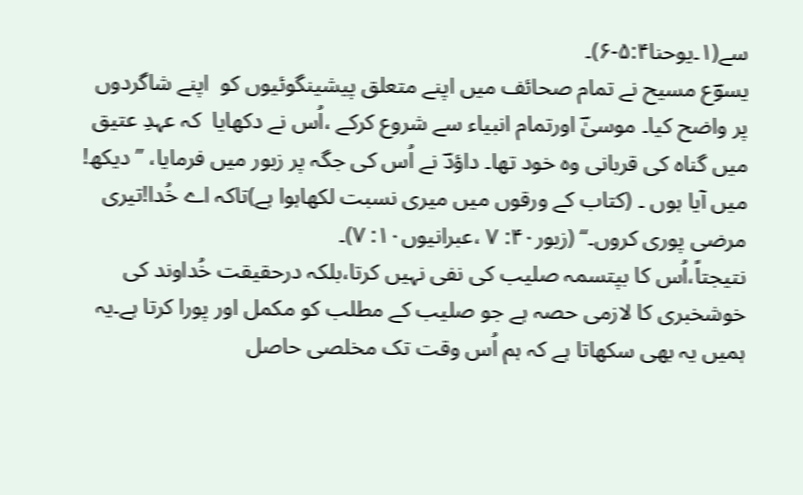سے(۱۔یوحنا۵:۴-۶)۔
یسوؔع مسیح نے تمام صحائف میں اپنے متعلق پیشینگوئیوں کو  اپنے شاگردوں پر واضح کیا۔ موسیٰؔ اورتمام انبیاء سے شروع کرکے ،اُس نے دکھایا  کہ عہدِ عتیق میں گناہ کی قربانی وہ خود تھا۔ داؤدؔ نے اُس کی جگہ پر زبور میں فرمایا، ’’دیکھ! میں آیا ہوں ۔ (کتاب کے ورقوں میں میری نسبت لکھاہوا ہے)تاکہ اے خُدا!تیری مرضی پوری کروں۔‘‘ (زبور۴۰: ۷ ،عبرانیوں۱۰: ۷)۔
نتیجتاً،اُس کا بپتسمہ صلیب کی نفی نہیں کرتا،بلکہ درحقیقت خُداوند کی خوشخبری کا لازمی حصہ ہے جو صلیب کے مطلب کو مکمل اور پورا کرتا ہے۔یہ ہمیں یہ بھی سکھاتا ہے کہ ہم اُس وقت تک مخلصی حاصل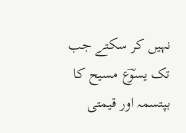نہیں کر سکتے جب تک یسوؔع مسیح کا بپتسمہ اور قیمتی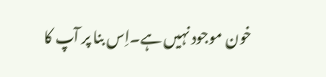خون موجود نہیں ہے۔اِس بنا پر آپ کا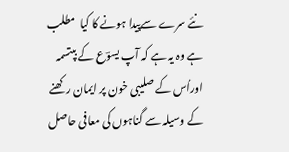نئے سرے سےپیدا ہونے کا کیا  مطلب ہے وہ یہ ہے کہ آپ یسوؔع کے بپتسمہ اوراُس کے صلیبی خون پر ایمان رکھنے کے وسیلہ سے گناہوں کی معافی حاصل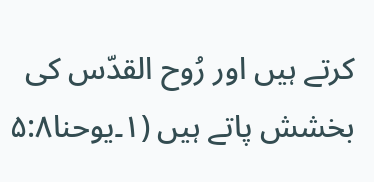کرتے ہیں اور رُوح القدّس کی بخشش پاتے ہیں (۱۔یوحنا۵:۸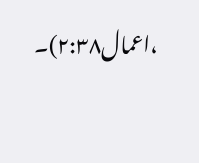،اعمال۲:۳۸)۔